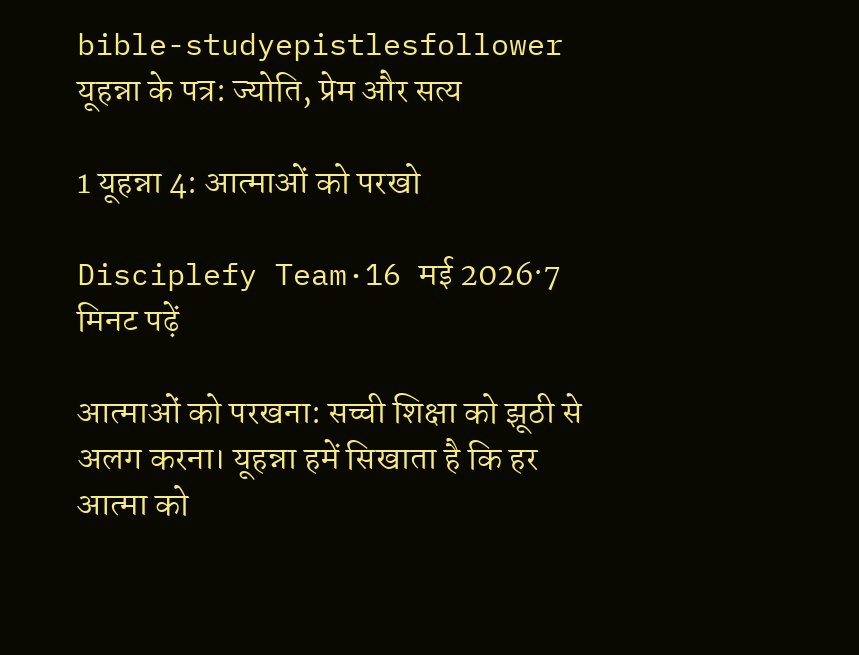bible-studyepistlesfollower
यूहन्ना के पत्र: ज्योति, प्रेम और सत्य

1 यूहन्ना 4: आत्माओं को परखो

Disciplefy Team·16 मई 2026·7 मिनट पढ़ें

आत्माओं को परखना: सच्ची शिक्षा को झूठी से अलग करना। यूहन्ना हमें सिखाता है कि हर आत्मा को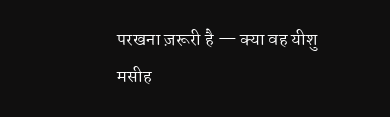परखना ज़रूरी है — क्या वह यीशु मसीह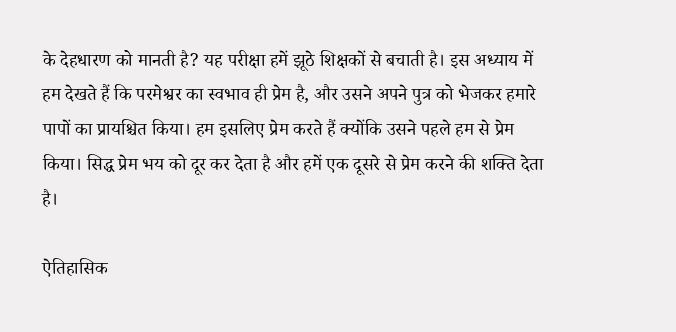के देहधारण को मानती है? यह परीक्षा हमें झूठे शिक्षकों से बचाती है। इस अध्याय में हम देखते हैं कि परमेश्वर का स्वभाव ही प्रेम है, और उसने अपने पुत्र को भेजकर हमारे पापों का प्रायश्चित किया। हम इसलिए प्रेम करते हैं क्योंकि उसने पहले हम से प्रेम किया। सिद्ध प्रेम भय को दूर कर देता है और हमें एक दूसरे से प्रेम करने की शक्ति देता है।

ऐतिहासिक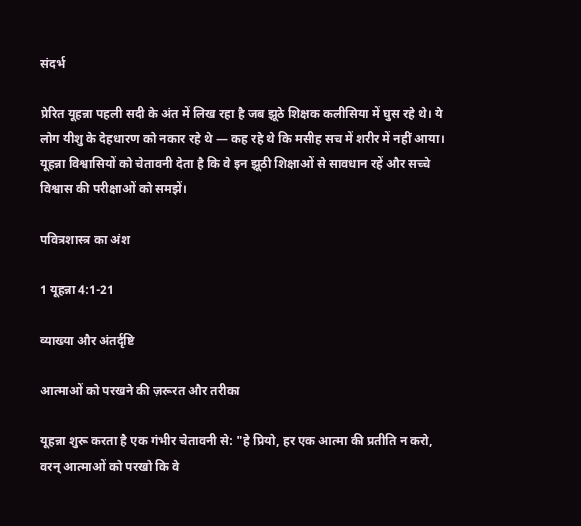संदर्भ

प्रेरित यूहन्ना पहली सदी के अंत में लिख रहा है जब झूठे शिक्षक कलीसिया में घुस रहे थे। ये लोग यीशु के देहधारण को नकार रहे थे — कह रहे थे कि मसीह सच में शरीर में नहीं आया। यूहन्ना विश्वासियों को चेतावनी देता है कि वे इन झूठी शिक्षाओं से सावधान रहें और सच्चे विश्वास की परीक्षाओं को समझें।

पवित्रशास्त्र का अंश

1 यूहन्ना 4:1-21

व्याख्या और अंतर्दृष्टि

आत्माओं को परखने की ज़रूरत और तरीका

यूहन्ना शुरू करता है एक गंभीर चेतावनी से: "हे प्रियो, हर एक आत्मा की प्रतीति न करो, वरन् आत्माओं को परखो कि वे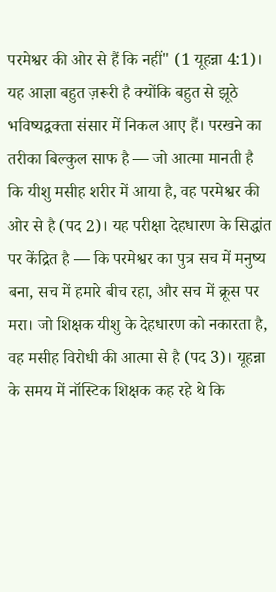परमेश्वर की ओर से हैं कि नहीं" (1 यूहन्ना 4:1)। यह आज्ञा बहुत ज़रूरी है क्योंकि बहुत से झूठे भविष्यद्वक्ता संसार में निकल आए हैं। परखने का तरीका बिल्कुल साफ है — जो आत्मा मानती है कि यीशु मसीह शरीर में आया है, वह परमेश्वर की ओर से है (पद 2)। यह परीक्षा देहधारण के सिद्धांत पर केंद्रित है — कि परमेश्वर का पुत्र सच में मनुष्य बना, सच में हमारे बीच रहा, और सच में क्रूस पर मरा। जो शिक्षक यीशु के देहधारण को नकारता है, वह मसीह विरोधी की आत्मा से है (पद 3)। यूहन्ना के समय में नॉस्टिक शिक्षक कह रहे थे कि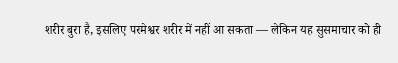शरीर बुरा है, इसलिए परमेश्वर शरीर में नहीं आ सकता — लेकिन यह सुसमाचार को ही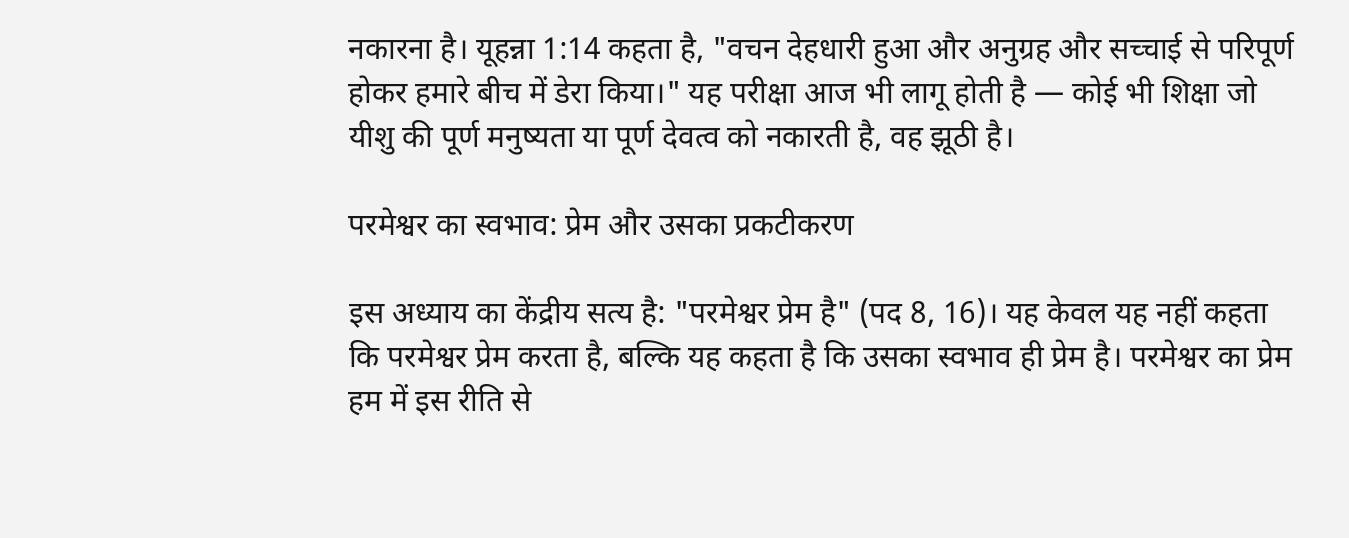नकारना है। यूहन्ना 1:14 कहता है, "वचन देहधारी हुआ और अनुग्रह और सच्चाई से परिपूर्ण होकर हमारे बीच में डेरा किया।" यह परीक्षा आज भी लागू होती है — कोई भी शिक्षा जो यीशु की पूर्ण मनुष्यता या पूर्ण देवत्व को नकारती है, वह झूठी है।

परमेश्वर का स्वभाव: प्रेम और उसका प्रकटीकरण

इस अध्याय का केंद्रीय सत्य है: "परमेश्वर प्रेम है" (पद 8, 16)। यह केवल यह नहीं कहता कि परमेश्वर प्रेम करता है, बल्कि यह कहता है कि उसका स्वभाव ही प्रेम है। परमेश्वर का प्रेम हम में इस रीति से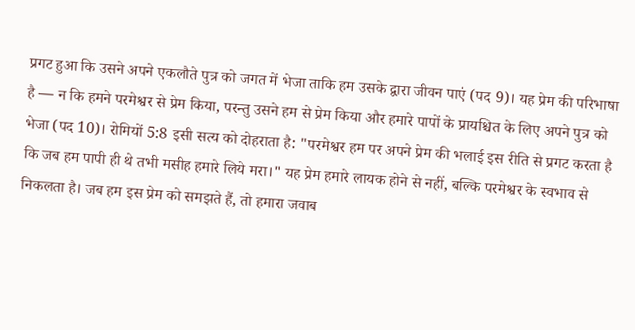प्रगट हुआ कि उसने अपने एकलौते पुत्र को जगत में भेजा ताकि हम उसके द्वारा जीवन पाएं (पद 9)। यह प्रेम की परिभाषा है — न कि हमने परमेश्वर से प्रेम किया, परन्तु उसने हम से प्रेम किया और हमारे पापों के प्रायश्चित के लिए अपने पुत्र को भेजा (पद 10)। रोमियों 5:8 इसी सत्य को दोहराता है: "परमेश्वर हम पर अपने प्रेम की भलाई इस रीति से प्रगट करता है कि जब हम पापी ही थे तभी मसीह हमारे लिये मरा।" यह प्रेम हमारे लायक होने से नहीं, बल्कि परमेश्वर के स्वभाव से निकलता है। जब हम इस प्रेम को समझते हैं, तो हमारा जवाब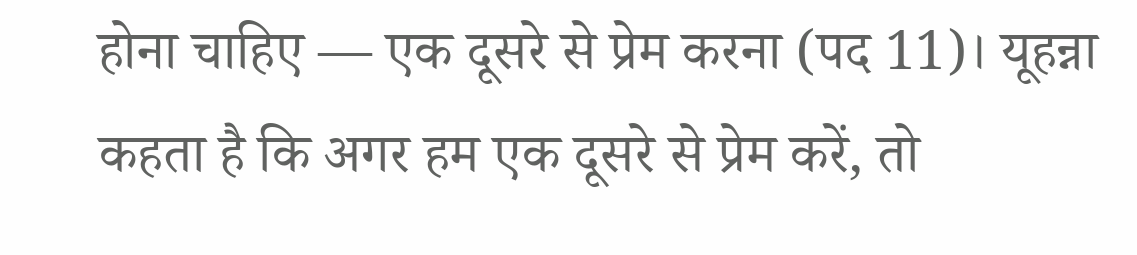होना चाहिए — एक दूसरे से प्रेम करना (पद 11)। यूहन्ना कहता है कि अगर हम एक दूसरे से प्रेम करें, तो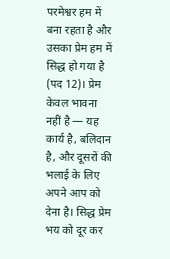परमेश्वर हम में बना रहता है और उसका प्रेम हम में सिद्ध हो गया है (पद 12)। प्रेम केवल भावना नहीं है — यह कार्य है, बलिदान है, और दूसरों की भलाई के लिए अपने आप को देना है। सिद्ध प्रेम भय को दूर कर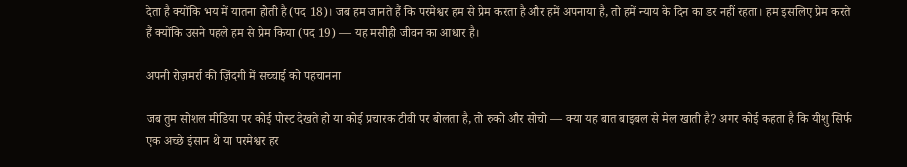देता है क्योंकि भय में यातना होती है (पद 18)। जब हम जानते हैं कि परमेश्वर हम से प्रेम करता है और हमें अपनाया है, तो हमें न्याय के दिन का डर नहीं रहता। हम इसलिए प्रेम करते हैं क्योंकि उसने पहले हम से प्रेम किया (पद 19) — यह मसीही जीवन का आधार है।

अपनी रोज़मर्रा की ज़िंदगी में सच्चाई को पहचानना

जब तुम सोशल मीडिया पर कोई पोस्ट देखते हो या कोई प्रचारक टीवी पर बोलता है, तो रुको और सोचो — क्या यह बात बाइबल से मेल खाती है? अगर कोई कहता है कि यीशु सिर्फ एक अच्छे इंसान थे या परमेश्वर हर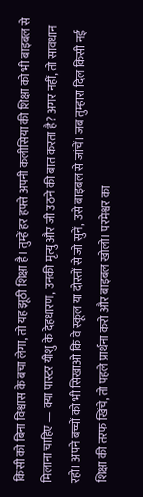किसी को बिना विश्वास के बचा लेगा, तो यह झूठी शिक्षा है। तुम्हें हर हफ्ते अपनी कलीसिया की शिक्षा को भी बाइबल से मिलाना चाहिए — क्या पास्टर यीशु के देहधारण, उनकी मृत्यु और जी उठने की बात करता है? अगर नहीं, तो सावधान रहो। अपने बच्चों को भी सिखाओ कि वे स्कूल या दोस्तों से जो सुनें, उसे बाइबल से जांचें। जब तुम्हारा दिल किसी नई शिक्षा की तरफ खिंचे, तो पहले प्रार्थना करो और बाइबल खोलो। परमेश्वर का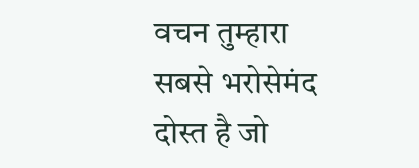वचन तुम्हारा सबसे भरोसेमंद दोस्त है जो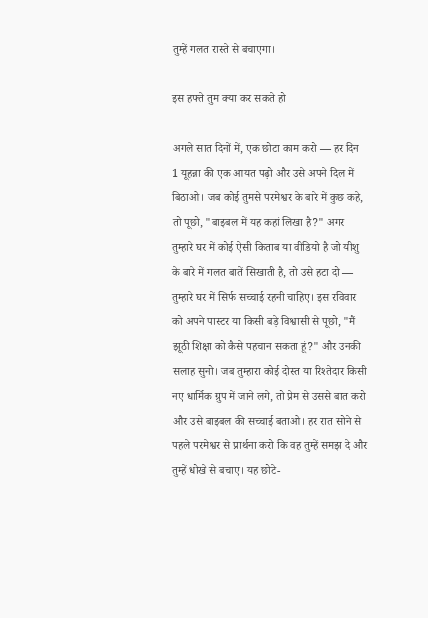तुम्हें गलत रास्ते से बचाएगा।

इस हफ्ते तुम क्या कर सकते हो

अगले सात दिनों में, एक छोटा काम करो — हर दिन 1 यूहन्ना की एक आयत पढ़ो और उसे अपने दिल में बिठाओ। जब कोई तुमसे परमेश्वर के बारे में कुछ कहे, तो पूछो, "बाइबल में यह कहां लिखा है?" अगर तुम्हारे घर में कोई ऐसी किताब या वीडियो है जो यीशु के बारे में गलत बातें सिखाती है, तो उसे हटा दो — तुम्हारे घर में सिर्फ सच्चाई रहनी चाहिए। इस रविवार को अपने पास्टर या किसी बड़े विश्वासी से पूछो, "मैं झूठी शिक्षा को कैसे पहचान सकता हूं?" और उनकी सलाह सुनो। जब तुम्हारा कोई दोस्त या रिश्तेदार किसी नए धार्मिक ग्रुप में जाने लगे, तो प्रेम से उससे बात करो और उसे बाइबल की सच्चाई बताओ। हर रात सोने से पहले परमेश्वर से प्रार्थना करो कि वह तुम्हें समझ दे और तुम्हें धोखे से बचाए। यह छोटे-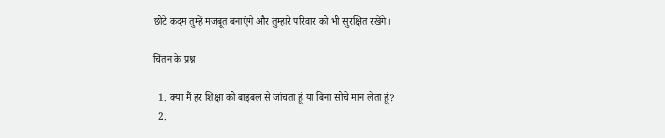छोटे कदम तुम्हें मजबूत बनाएंगे और तुम्हारे परिवार को भी सुरक्षित रखेंगे।

चिंतन के प्रश्न

  1. क्या मैं हर शिक्षा को बाइबल से जांचता हूं या बिना सोचे मान लेता हूं?
  2.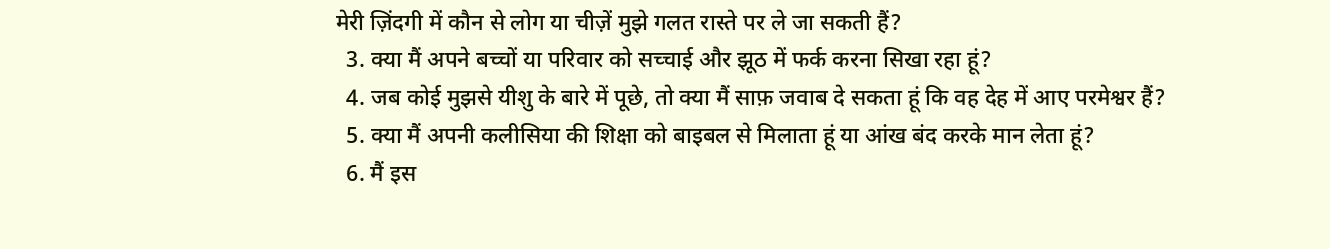मेरी ज़िंदगी में कौन से लोग या चीज़ें मुझे गलत रास्ते पर ले जा सकती हैं?
  3. क्या मैं अपने बच्चों या परिवार को सच्चाई और झूठ में फर्क करना सिखा रहा हूं?
  4. जब कोई मुझसे यीशु के बारे में पूछे, तो क्या मैं साफ़ जवाब दे सकता हूं कि वह देह में आए परमेश्वर हैं?
  5. क्या मैं अपनी कलीसिया की शिक्षा को बाइबल से मिलाता हूं या आंख बंद करके मान लेता हूं?
  6. मैं इस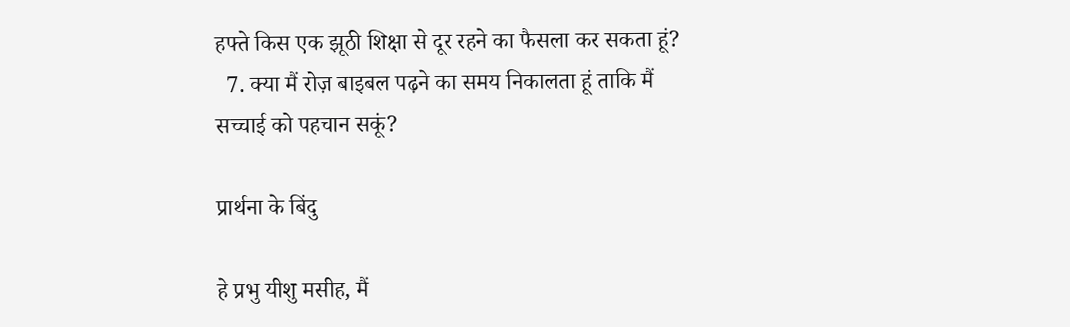हफ्ते किस एक झूठी शिक्षा से दूर रहने का फैसला कर सकता हूं?
  7. क्या मैं रोज़ बाइबल पढ़ने का समय निकालता हूं ताकि मैं सच्चाई को पहचान सकूं?

प्रार्थना के बिंदु

हे प्रभु यीशु मसीह, मैं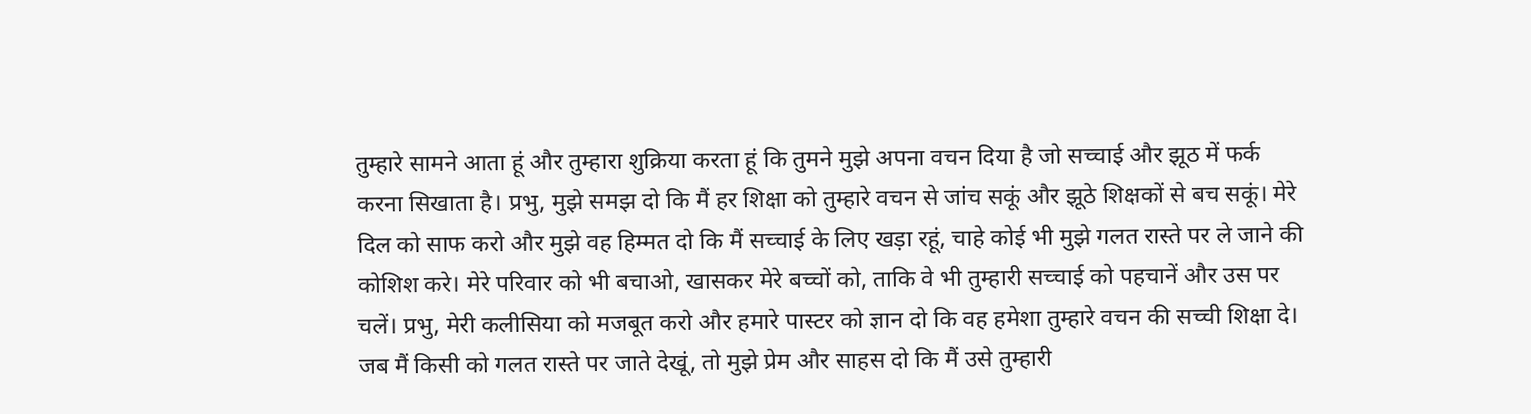तुम्हारे सामने आता हूं और तुम्हारा शुक्रिया करता हूं कि तुमने मुझे अपना वचन दिया है जो सच्चाई और झूठ में फर्क करना सिखाता है। प्रभु, मुझे समझ दो कि मैं हर शिक्षा को तुम्हारे वचन से जांच सकूं और झूठे शिक्षकों से बच सकूं। मेरे दिल को साफ करो और मुझे वह हिम्मत दो कि मैं सच्चाई के लिए खड़ा रहूं, चाहे कोई भी मुझे गलत रास्ते पर ले जाने की कोशिश करे। मेरे परिवार को भी बचाओ, खासकर मेरे बच्चों को, ताकि वे भी तुम्हारी सच्चाई को पहचानें और उस पर चलें। प्रभु, मेरी कलीसिया को मजबूत करो और हमारे पास्टर को ज्ञान दो कि वह हमेशा तुम्हारे वचन की सच्ची शिक्षा दे। जब मैं किसी को गलत रास्ते पर जाते देखूं, तो मुझे प्रेम और साहस दो कि मैं उसे तुम्हारी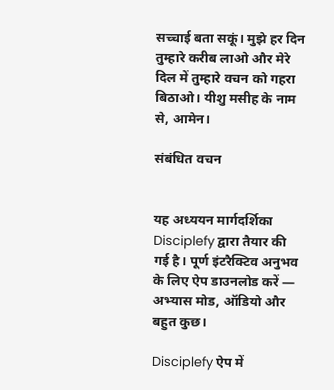सच्चाई बता सकूं। मुझे हर दिन तुम्हारे करीब लाओ और मेरे दिल में तुम्हारे वचन को गहरा बिठाओ। यीशु मसीह के नाम से, आमेन।

संबंधित वचन


यह अध्ययन मार्गदर्शिका Disciplefy द्वारा तैयार की गई है। पूर्ण इंटरैक्टिव अनुभव के लिए ऐप डाउनलोड करें — अभ्यास मोड, ऑडियो और बहुत कुछ।

Disciplefy ऐप में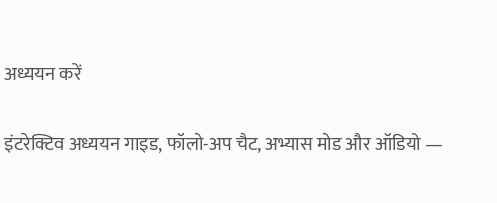अध्ययन करें

इंटरेक्टिव अध्ययन गाइड, फॉलो-अप चैट, अभ्यास मोड और ऑडियो —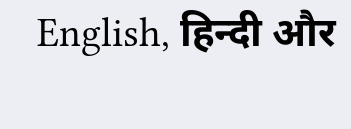English, हिन्दी और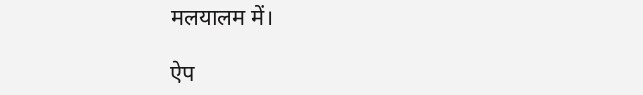मलयालम में।

ऐप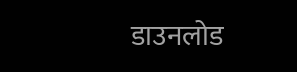डाउनलोड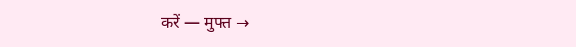करें — मुफ्त →